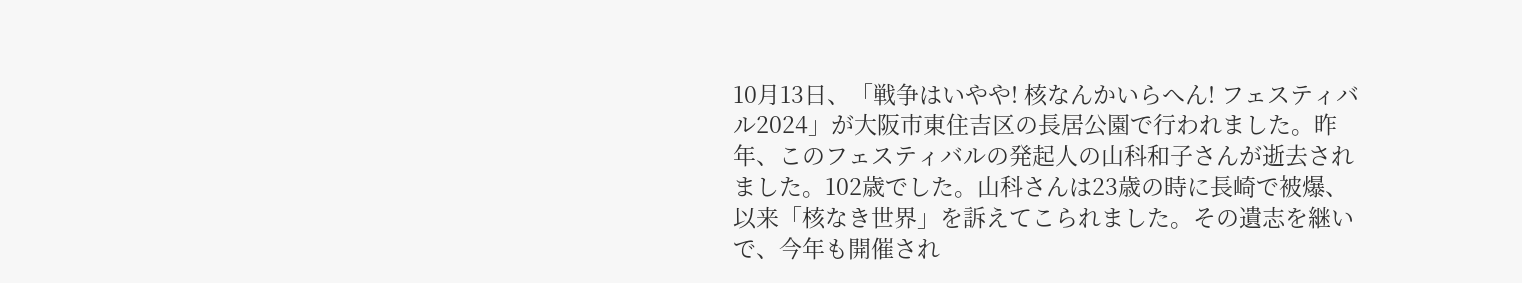10月13日、「戦争はいやや! 核なんかいらへん! フェスティバル2024」が大阪市東住吉区の長居公園で行われました。昨年、このフェスティバルの発起人の山科和子さんが逝去されました。102歳でした。山科さんは23歳の時に長崎で被爆、以来「核なき世界」を訴えてこられました。その遺志を継いで、今年も開催され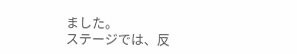ました。
ステージでは、反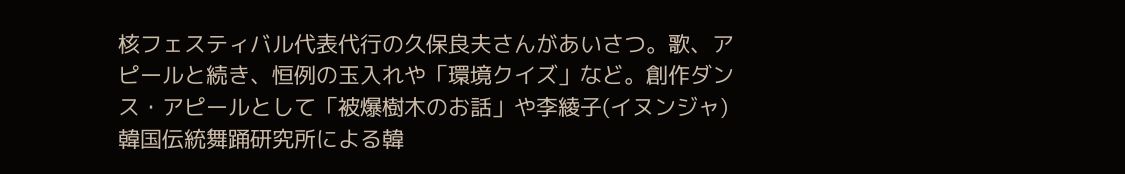核フェスティバル代表代行の久保良夫さんがあいさつ。歌、アピールと続き、恒例の玉入れや「環境クイズ」など。創作ダンス・アピールとして「被爆樹木のお話」や李綾子(イヌンジャ)韓国伝統舞踊研究所による韓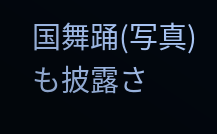国舞踊(写真)も披露さ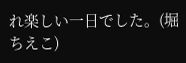れ楽しい一日でした。(堀ちえこ)